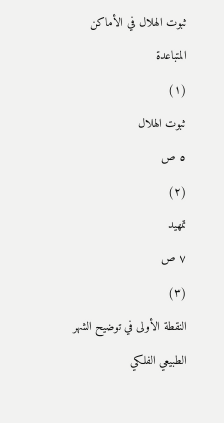ثبوت الهلال في الأماكن المتباعدة
(١)
ثبوت الهلال
٥ ص
(٢)
تمهيد
٧ ص
(٣)
النقطة الأولى في توضيح الشهر الطبيعي الفلكي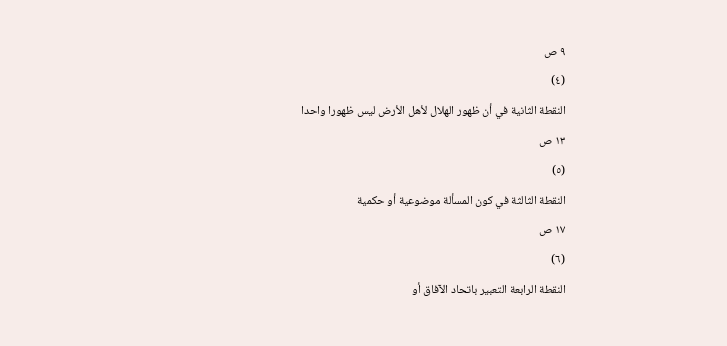٩ ص
(٤)
النقطة الثانية في أن ظهور الهلال لأهل الأرض ليس ظهورا واحدا
١٣ ص
(٥)
النقطة الثالثة في كون المسألة موضوعية أو حكمية
١٧ ص
(٦)
النقطة الرابعة التعبير باتحاد الآفاق أو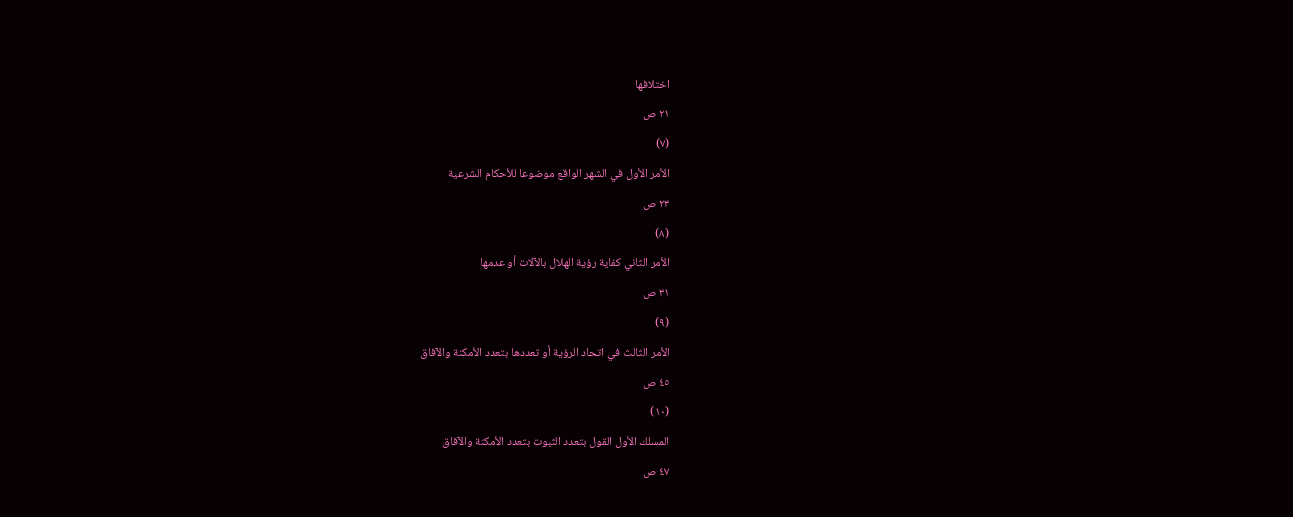اختلافها
٢١ ص
(٧)
الأمر الأول في الشهر الواقع موضوعا للأحكام الشرعية
٢٣ ص
(٨)
الأمر الثاني كفاية رؤية الهلال بالآلات أو عدمها
٣١ ص
(٩)
الأمر الثالث في اتحاد الرؤية أو تعددها بتعدد الأمكنة والآفاق
٤٥ ص
(١٠)
المسلك الأول القول بتعدد الثبوت بتعدد الأمكنة والآفاق
٤٧ ص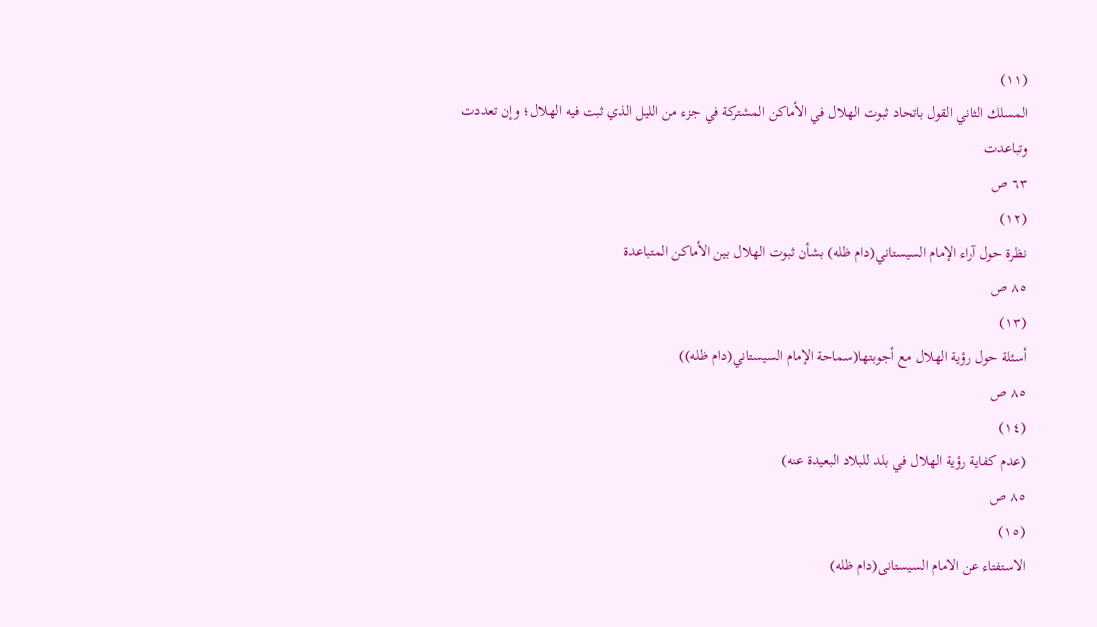(١١)
المسلك الثاني القول باتحاد ثبوت الهلال في الأماكن المشتركة في جزء من الليل الذي ثبت فيه الهلال؛ وإن تعددت وتباعدت
٦٣ ص
(١٢)
نظرة حول آراء الإمام السيستاني(دام ظله) بشأن ثبوت الهلال بين الأماكن المتباعدة
٨٥ ص
(١٣)
أسئلة حول رؤية الهلال مع أجوبتها(سماحة الإمام السيستاني(دام ظله))
٨٥ ص
(١٤)
(عدم كفاية رؤية الهلال في بلد للبلاد البعيدة عنه)
٨٥ ص
(١٥)
الاستفتاء عن الامام السيستانى(دام ظله)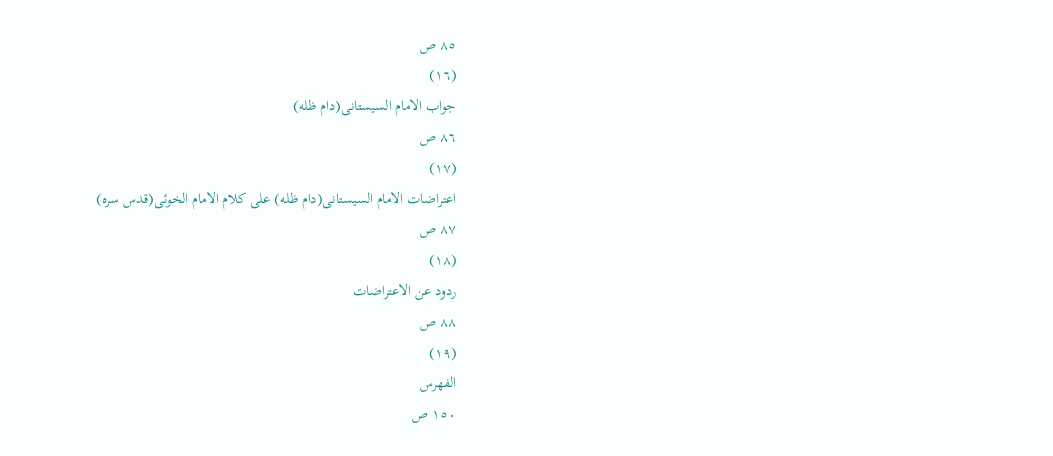٨٥ ص
(١٦)
جواب الامام السيستانى(دام ظله)
٨٦ ص
(١٧)
اعتراضات الامام السيستانى(دام ظله) على كلام الامام الخوئى(قدس سره)
٨٧ ص
(١٨)
ردود عن الاعتراضات
٨٨ ص
(١٩)
الفهرس
١٥٠ ص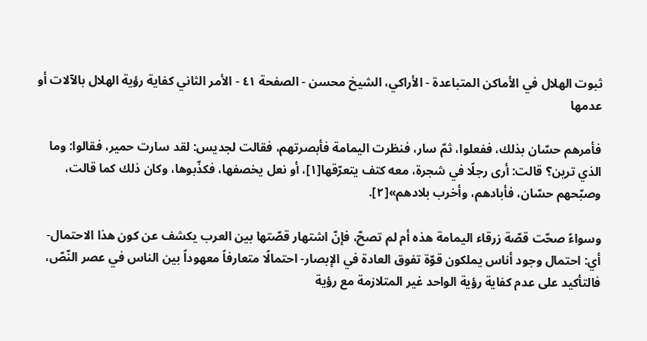ثبوت الهلال في الأماكن المتباعدة - الأراكي، الشيخ محسن - الصفحة ٤١ - الأمر الثاني كفاية رؤية الهلال بالآلات أو عدمها

فأمرهم حسّان بذلك، ففعلوا، ثمّ سار، فنظرت اليمامة فأبصرتهم، فقالت لجديس: لقد سارت حمير، فقالوا: وما الذي ترين؟ قالت: أرى رجلًا في شجرة، معه كتف يتعرّقها[١]، أو نعل يخصفها، فكذّبوها، وكان ذلك كما قالت، وصبّحهم حسّان، فأبادهم، وأخرب بلادهم»[٢].

وسواءً صحّت قصّة زرقاء اليمامة هذه أم لم تصحّ، فإنّ اشتهار قصّتها بين العرب يكشف عن كون هذا الاحتمال- أي: احتمال وجود أناس يملكون قوّة تفوق العادة في الإبصار- احتمالًا متعارفاً معهوداً بين الناس في عصر النّصّ، فالتأكيد على عدم كفاية رؤية الواحد غير المتلازمة مع رؤية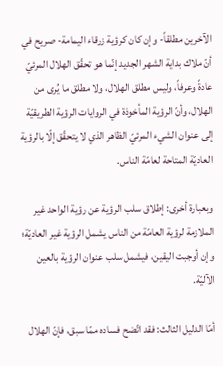الآخرين مطلقاً- وإن كان كرؤية زرقاء اليمامة- صريح في أنّ ملاك بداية الشهر الجديد إنّما هو تحقّق الهلال المرئيّ عادةً وعرفاً، وليس مطلق الهلال، ولا مطلق ما يُرى من الهلال، وأنّ الرؤية المأخوذة في الروايات الرؤية الطريقيّة إلى عنوان الشي‌ء المرئيّ الظاهر الذي لا يتحقّق إلّا بالرؤية العاديّة المتاحة لعامّة الناس.

وبعبارة أخرى: إطلاق سلب الرؤية عن رؤية الواحد غير الملازمة لرؤية العامّة من الناس يشمل الرؤية غير العاديّة؛ وإن أوجبت اليقين، فيشمل سلب عنوان الرؤية بالعين الآليّة.

أمّا الدليل الثالث: فقد اتّضح فساده ممّا سبق، فإنّ الهلال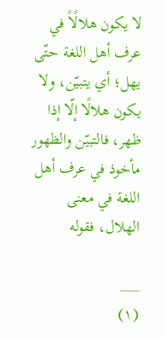لا يكون هلالًاً في عرف أهل اللغة حتّى يهل؛ أي يتبيّن، ولا يكون هلالًا إلّا إذا ظهر، فالتبيّن والظهور مأخوذ في عرف أهل اللغة في معنى الهلال، فقوله‌

___
(١)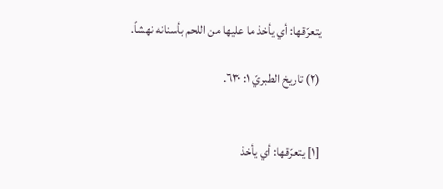يتعرّقها: أي يأخذ ما عليها من اللحم بأسنانه نهشاً.

(٢) تاريخ الطبريّ ١: ٦٣٠.


[١] يتعرّقها: أي يأخذ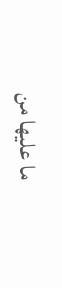ما عليها من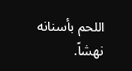اللحم بأسنانه نهشاً.